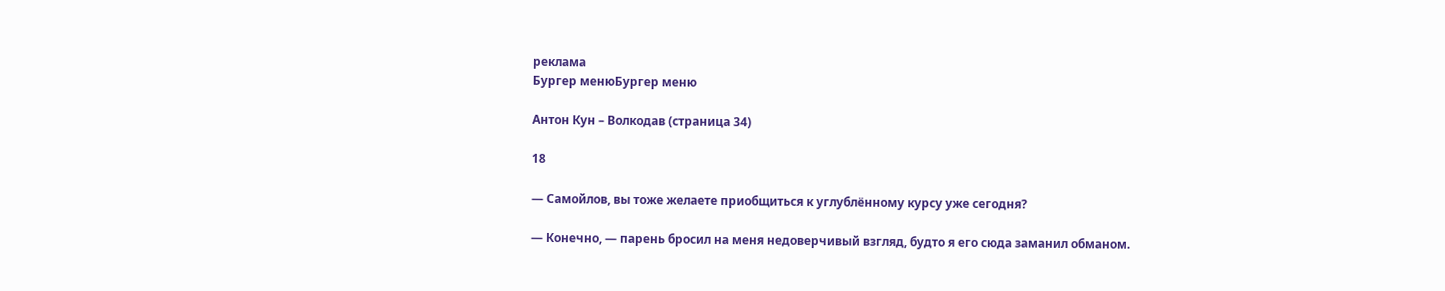реклама
Бургер менюБургер меню

Антон Кун – Волкодав (страница 34)

18

— Самойлов, вы тоже желаете приобщиться к углублённому курсу уже сегодня?

— Конечно, — парень бросил на меня недоверчивый взгляд, будто я его сюда заманил обманом.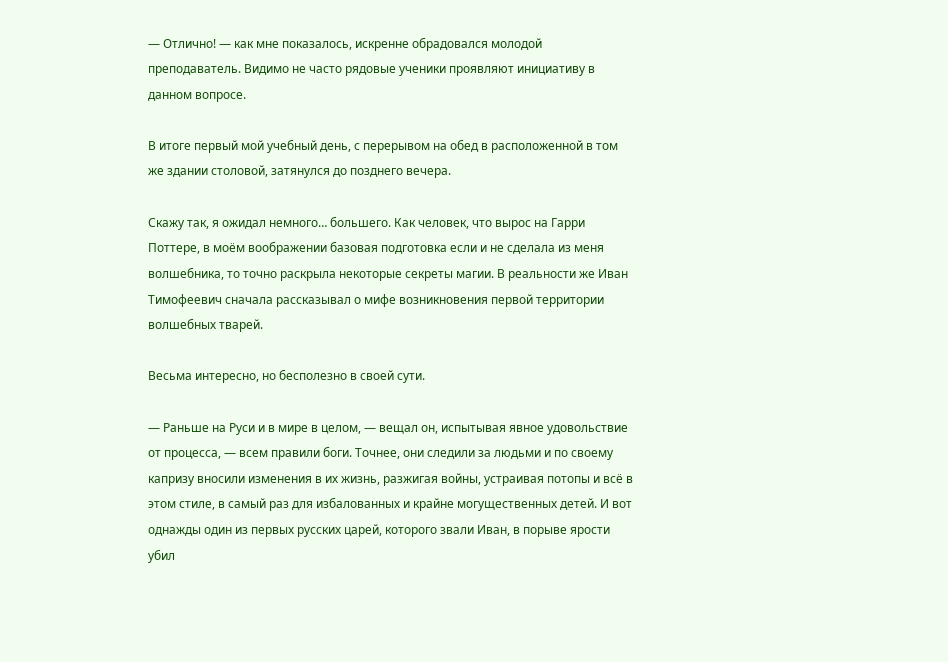— Отлично! — как мне показалось, искренне обрадовался молодой преподаватель. Видимо не часто рядовые ученики проявляют инициативу в данном вопросе.

В итоге первый мой учебный день, с перерывом на обед в расположенной в том же здании столовой, затянулся до позднего вечера.

Скажу так, я ожидал немного… большего. Как человек, что вырос на Гарри Поттере, в моём воображении базовая подготовка если и не сделала из меня волшебника, то точно раскрыла некоторые секреты магии. В реальности же Иван Тимофеевич сначала рассказывал о мифе возникновения первой территории волшебных тварей.

Весьма интересно, но бесполезно в своей сути.

— Раньше на Руси и в мире в целом, — вещал он, испытывая явное удовольствие от процесса, — всем правили боги. Точнее, они следили за людьми и по своему капризу вносили изменения в их жизнь, разжигая войны, устраивая потопы и всё в этом стиле, в самый раз для избалованных и крайне могущественных детей. И вот однажды один из первых русских царей, которого звали Иван, в порыве ярости убил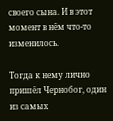своего сына. И в этот момент в нём что-то изменилось.

Тогда к нему лично пришёл Чернобог, один из самых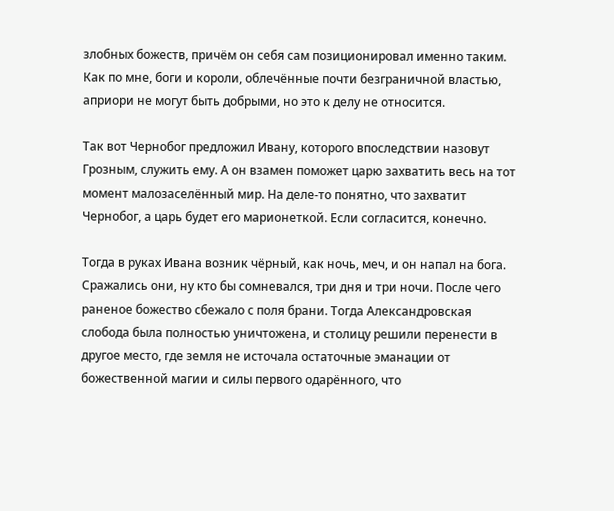злобных божеств, причём он себя сам позиционировал именно таким. Как по мне, боги и короли, облечённые почти безграничной властью, априори не могут быть добрыми, но это к делу не относится.

Так вот Чернобог предложил Ивану, которого впоследствии назовут Грозным, служить ему. А он взамен поможет царю захватить весь на тот момент малозаселённый мир. На деле-то понятно, что захватит Чернобог, а царь будет его марионеткой. Если согласится, конечно.

Тогда в руках Ивана возник чёрный, как ночь, меч, и он напал на бога. Сражались они, ну кто бы сомневался, три дня и три ночи. После чего раненое божество сбежало с поля брани. Тогда Александровская слобода была полностью уничтожена, и столицу решили перенести в другое место, где земля не источала остаточные эманации от божественной магии и силы первого одарённого, что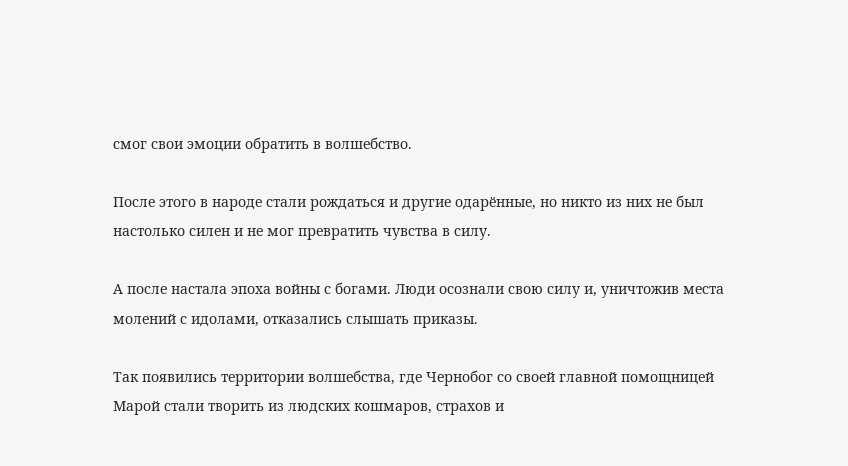смог свои эмоции обратить в волшебство.

После этого в народе стали рождаться и другие одарённые, но никто из них не был настолько силен и не мог превратить чувства в силу.

А после настала эпоха войны с богами. Люди осознали свою силу и, уничтожив места молений с идолами, отказались слышать приказы.

Так появились территории волшебства, где Чернобог со своей главной помощницей Марой стали творить из людских кошмаров, страхов и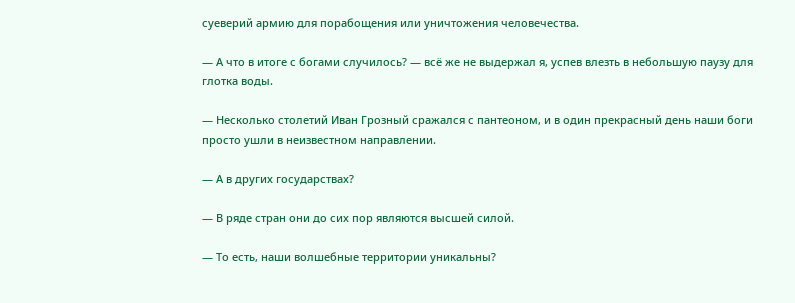суеверий армию для порабощения или уничтожения человечества.

— А что в итоге с богами случилось? — всё же не выдержал я, успев влезть в небольшую паузу для глотка воды.

— Несколько столетий Иван Грозный сражался с пантеоном, и в один прекрасный день наши боги просто ушли в неизвестном направлении.

— А в других государствах?

— В ряде стран они до сих пор являются высшей силой.

— То есть, наши волшебные территории уникальны?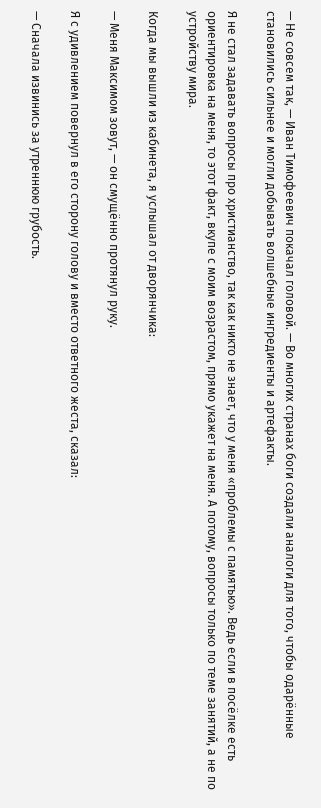— Не совсем так, — Иван Тимофеевич покачал головой. — Во многих странах боги создали аналоги для того, чтобы одарённые становились сильнее и могли добывать волшебные ингредиенты и артефакты.

Я не стал задавать вопросы про христианство, так как никто не знает, что у меня «проблемы с памятью». Ведь если в посёлке есть ориентировка на меня, то этот факт, вкупе с моим возрастом, прямо укажет на меня. А потому, вопросы только по теме занятий, а не по устройству мира.

Когда мы вышли из кабинета, я услышал от дворянчика:

— Меня Максимом зовут, — он смущённо протянул руку.

Я с удивлением повернул в его сторону голову и вместо ответного жеста, сказал:

— Сначала извинись за утреннюю грубость.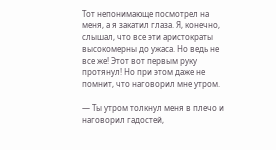Тот непонимающе посмотрел на меня, а я закатил глаза. Я, конечно, слышал, что все эти аристократы высокомерны до ужаса. Но ведь не все же! Этот вот первым руку протянул! Но при этом даже не помнит, что наговорил мне утром.

— Ты утром толкнул меня в плечо и наговорил гадостей,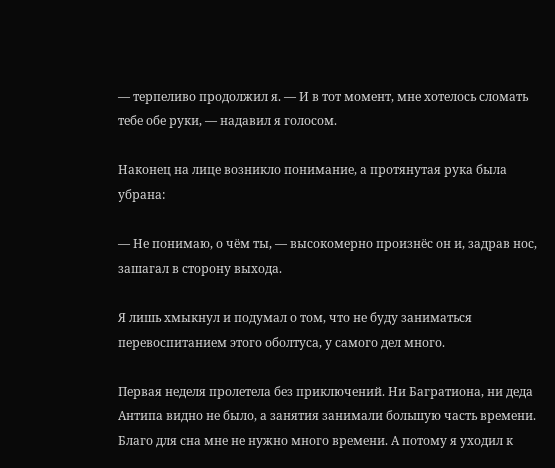— терпеливо продолжил я. — И в тот момент, мне хотелось сломать тебе обе руки, — надавил я голосом.

Наконец на лице возникло понимание, а протянутая рука была убрана:

— Не понимаю, о чём ты, — высокомерно произнёс он и, задрав нос, зашагал в сторону выхода.

Я лишь хмыкнул и подумал о том, что не буду заниматься перевоспитанием этого оболтуса, у самого дел много.

Первая неделя пролетела без приключений. Ни Багратиона, ни деда Антипа видно не было, а занятия занимали большую часть времени. Благо для сна мне не нужно много времени. А потому я уходил к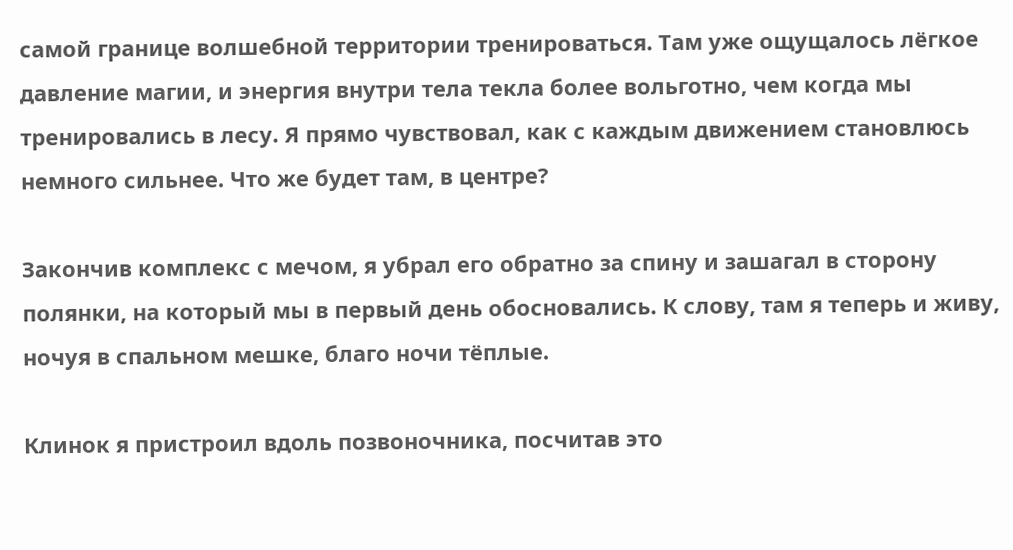самой границе волшебной территории тренироваться. Там уже ощущалось лёгкое давление магии, и энергия внутри тела текла более вольготно, чем когда мы тренировались в лесу. Я прямо чувствовал, как с каждым движением становлюсь немного сильнее. Что же будет там, в центре?

Закончив комплекс с мечом, я убрал его обратно за спину и зашагал в сторону полянки, на который мы в первый день обосновались. К слову, там я теперь и живу, ночуя в спальном мешке, благо ночи тёплые.

Клинок я пристроил вдоль позвоночника, посчитав это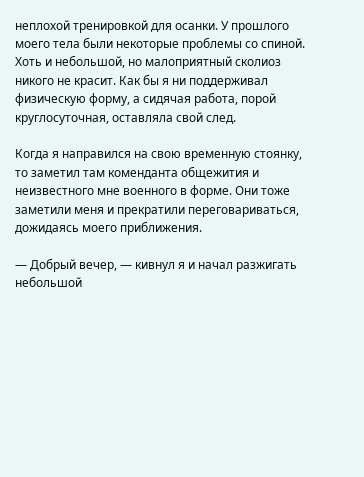неплохой тренировкой для осанки. У прошлого моего тела были некоторые проблемы со спиной. Хоть и небольшой, но малоприятный сколиоз никого не красит. Как бы я ни поддерживал физическую форму, а сидячая работа, порой круглосуточная, оставляла свой след.

Когда я направился на свою временную стоянку, то заметил там коменданта общежития и неизвестного мне военного в форме. Они тоже заметили меня и прекратили переговариваться, дожидаясь моего приближения.

— Добрый вечер, — кивнул я и начал разжигать небольшой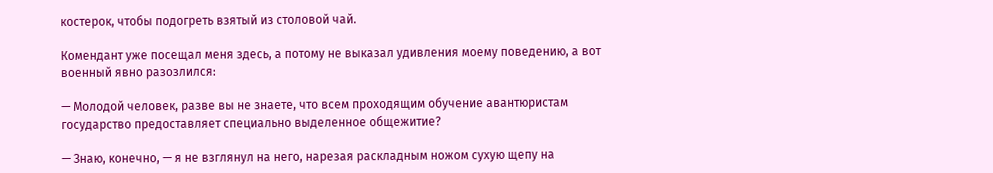костерок, чтобы подогреть взятый из столовой чай.

Комендант уже посещал меня здесь, а потому не выказал удивления моему поведению, а вот военный явно разозлился:

— Молодой человек, разве вы не знаете, что всем проходящим обучение авантюристам государство предоставляет специально выделенное общежитие?

— Знаю, конечно, — я не взглянул на него, нарезая раскладным ножом сухую щепу на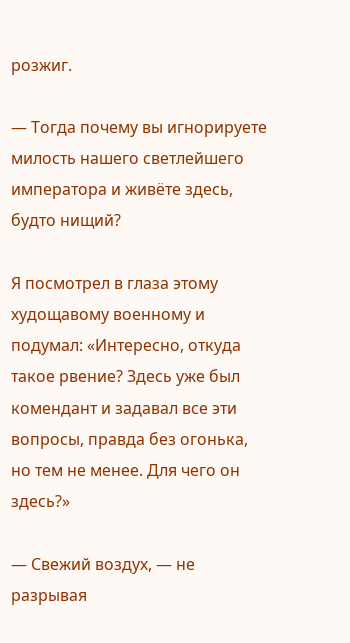розжиг.

— Тогда почему вы игнорируете милость нашего светлейшего императора и живёте здесь, будто нищий?

Я посмотрел в глаза этому худощавому военному и подумал: «Интересно, откуда такое рвение? Здесь уже был комендант и задавал все эти вопросы, правда без огонька, но тем не менее. Для чего он здесь?»

— Свежий воздух, — не разрывая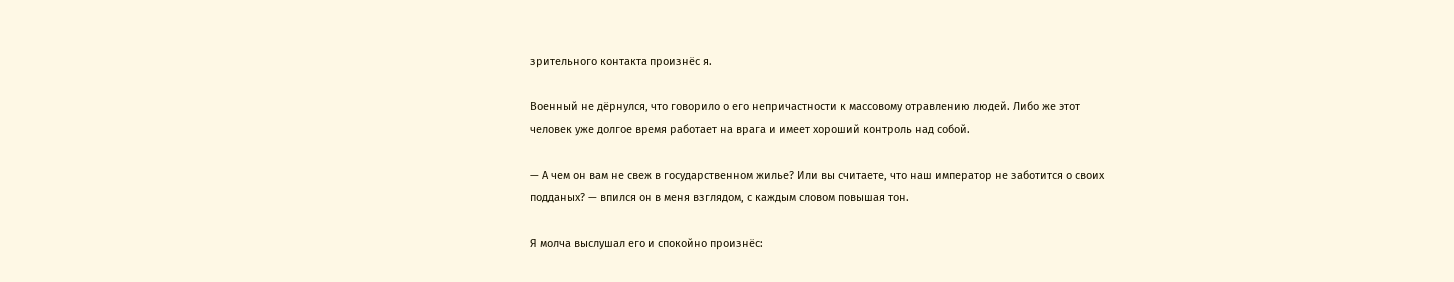зрительного контакта произнёс я.

Военный не дёрнулся, что говорило о его непричастности к массовому отравлению людей. Либо же этот человек уже долгое время работает на врага и имеет хороший контроль над собой.

— А чем он вам не свеж в государственном жилье? Или вы считаете, что наш император не заботится о своих подданых? — впился он в меня взглядом, с каждым словом повышая тон.

Я молча выслушал его и спокойно произнёс: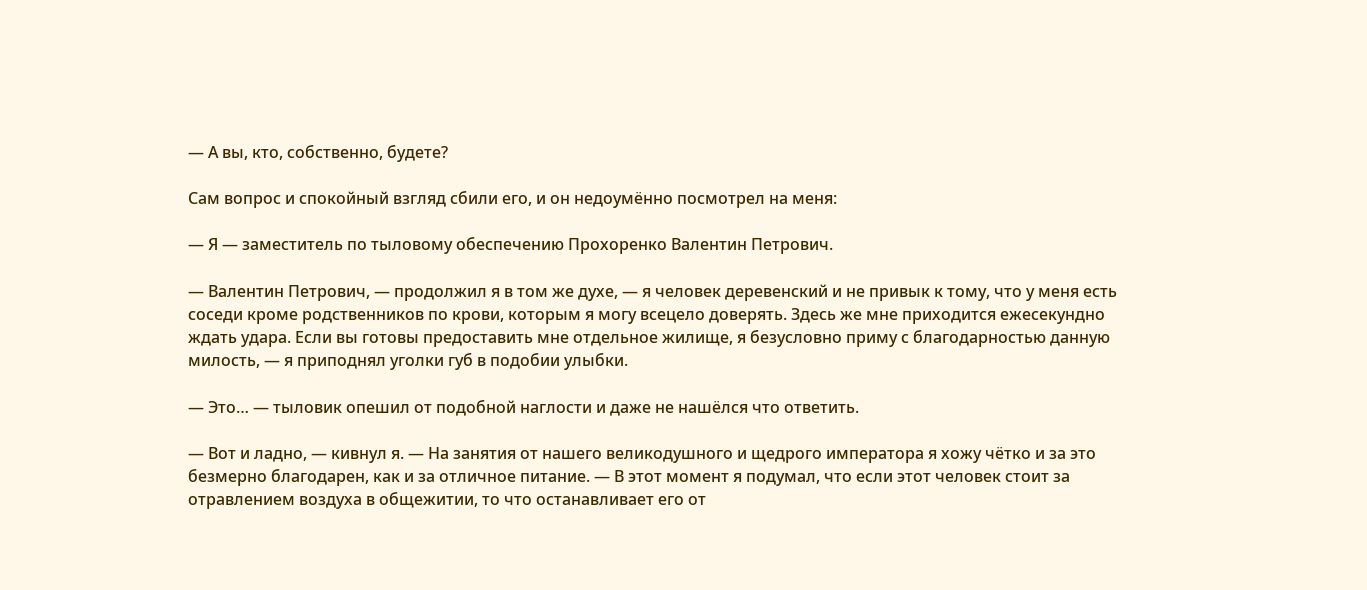— А вы, кто, собственно, будете?

Сам вопрос и спокойный взгляд сбили его, и он недоумённо посмотрел на меня:

— Я — заместитель по тыловому обеспечению Прохоренко Валентин Петрович.

— Валентин Петрович, — продолжил я в том же духе, — я человек деревенский и не привык к тому, что у меня есть соседи кроме родственников по крови, которым я могу всецело доверять. Здесь же мне приходится ежесекундно ждать удара. Если вы готовы предоставить мне отдельное жилище, я безусловно приму с благодарностью данную милость, — я приподнял уголки губ в подобии улыбки.

— Это… — тыловик опешил от подобной наглости и даже не нашёлся что ответить.

— Вот и ладно, — кивнул я. — На занятия от нашего великодушного и щедрого императора я хожу чётко и за это безмерно благодарен, как и за отличное питание. — В этот момент я подумал, что если этот человек стоит за отравлением воздуха в общежитии, то что останавливает его от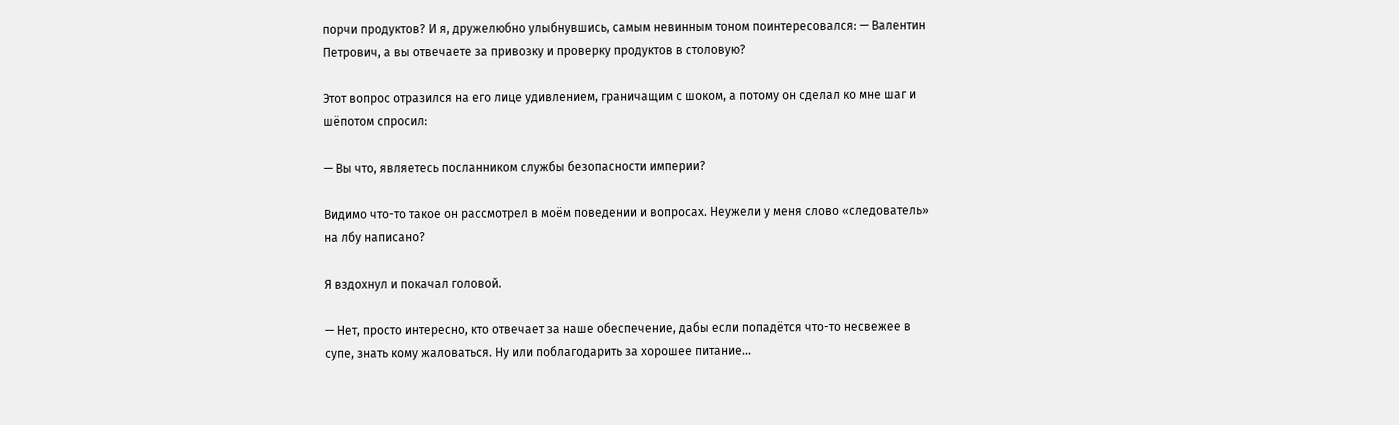порчи продуктов? И я, дружелюбно улыбнувшись, самым невинным тоном поинтересовался: — Валентин Петрович, а вы отвечаете за привозку и проверку продуктов в столовую?

Этот вопрос отразился на его лице удивлением, граничащим с шоком, а потому он сделал ко мне шаг и шёпотом спросил:

— Вы что, являетесь посланником службы безопасности империи?

Видимо что-то такое он рассмотрел в моём поведении и вопросах. Неужели у меня слово «следователь» на лбу написано?

Я вздохнул и покачал головой.

— Нет, просто интересно, кто отвечает за наше обеспечение, дабы если попадётся что-то несвежее в супе, знать кому жаловаться. Ну или поблагодарить за хорошее питание…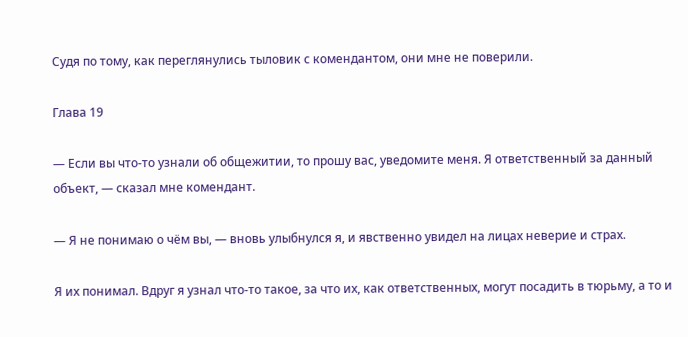Судя по тому, как переглянулись тыловик с комендантом, они мне не поверили.

Глава 19

— Если вы что-то узнали об общежитии, то прошу вас, уведомите меня. Я ответственный за данный объект, — сказал мне комендант.

— Я не понимаю о чём вы, — вновь улыбнулся я, и явственно увидел на лицах неверие и страх.

Я их понимал. Вдруг я узнал что-то такое, за что их, как ответственных, могут посадить в тюрьму, а то и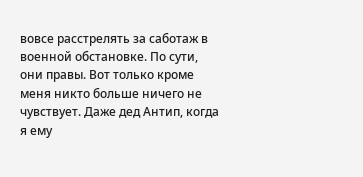вовсе расстрелять за саботаж в военной обстановке. По сути, они правы. Вот только кроме меня никто больше ничего не чувствует. Даже дед Антип, когда я ему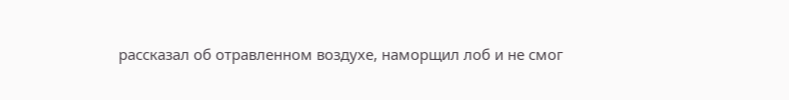рассказал об отравленном воздухе, наморщил лоб и не смог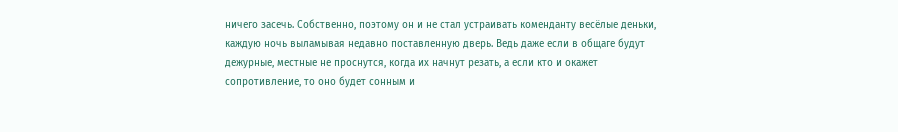ничего засечь. Собственно, поэтому он и не стал устраивать коменданту весёлые деньки, каждую ночь выламывая недавно поставленную дверь. Ведь даже если в общаге будут дежурные, местные не проснутся, когда их начнут резать, а если кто и окажет сопротивление, то оно будет сонным и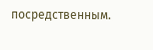посредственным.